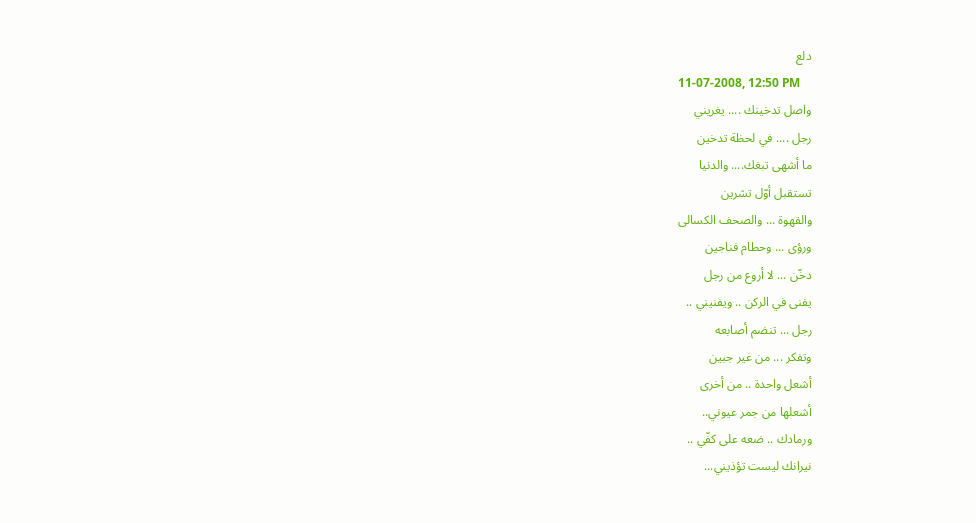دلع
11-07-2008, 12:50 PM
واصل تدخينك .... يغريني
رجل .... في لحظة تدخين
ما أشهى تبغك.... والدنيا
تستقبل أوّل تشرين
والقهوة ... والصحف الكسالى
ورؤى ... وحطام فناجين
دخّن ... لا أروع من رجل
يفنى في الركن .. ويفنيني ..
رجل ... تنضم أصابعه
وتفكر ... من غير جبين
أشعل واحدة .. من أخرى
أشعلها من جمر عيوني..
ورمادك .. ضعه على كفّي ..
نيرانك ليست تؤذيني...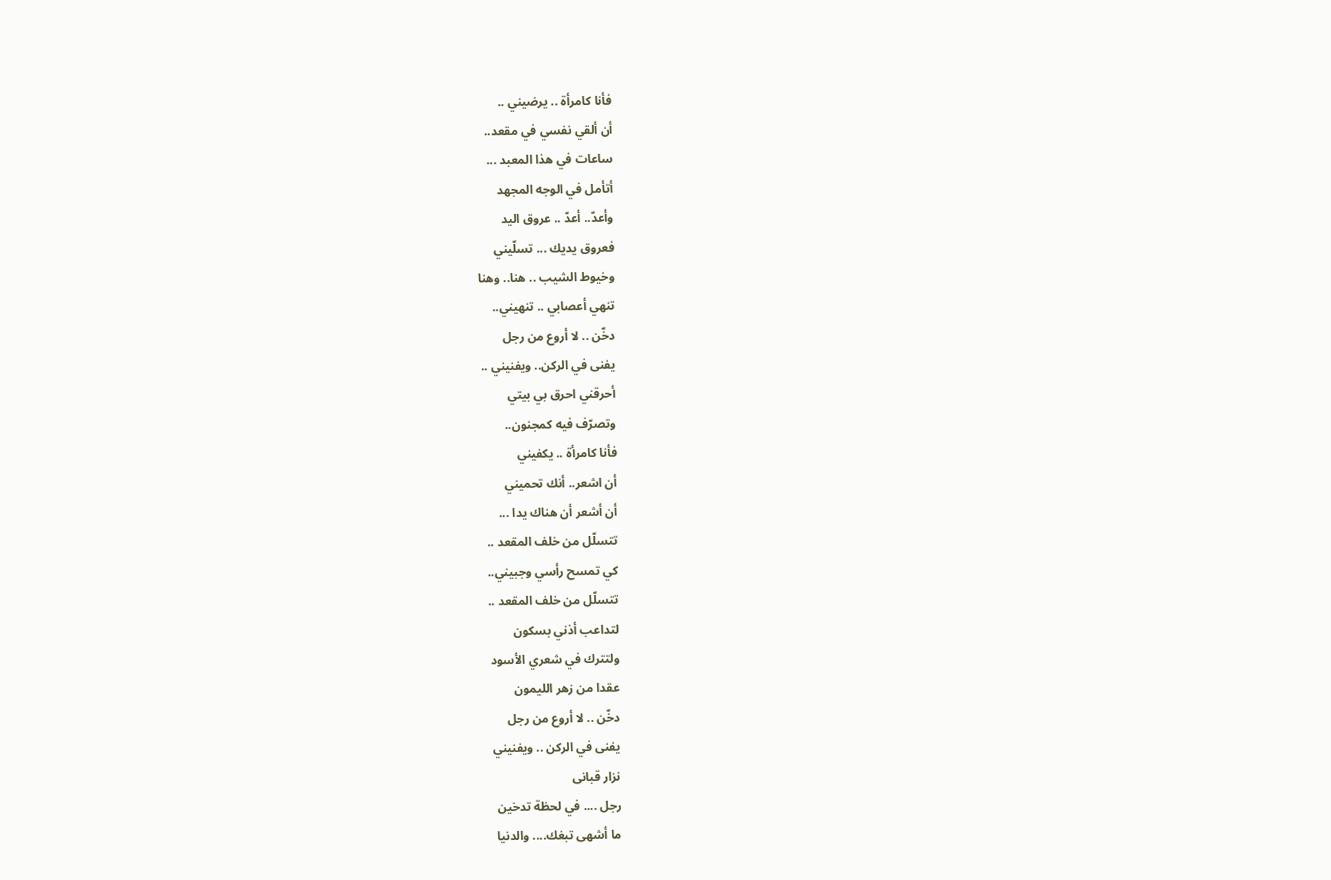فأنا كامرأة .. يرضيني ..
أن ألقي نفسي في مقعد..
ساعات في هذا المعبد ...
أتأمل في الوجه المجهد
وأعدّ.. أعدّ .. عروق اليد
فعروق يديك ... تسلّيني
وخيوط الشيب .. هنا.. وهنا
تنهي أعصابي .. تنهيني..
دخّن .. لا أروع من رجل
يفنى في الركن.. ويفنيني ..
أحرقني احرق بي بيتي
وتصرّف فيه كمجنون..
فأنا كامرأة .. يكفيني
أن اشعر.. أنك تحميني
أن أشعر أن هناك يدا ...
تتسلّل من خلف المقعد ..
كي تمسح رأسي وجبيني..
تتسلّل من خلف المقعد ..
لتداعب أذني بسكون
ولتترك في شعري الأسود
عقدا من زهر الليمون
دخّن .. لا أروع من رجل
يفنى في الركن .. ويفنيني
نزار قبانى
رجل .... في لحظة تدخين
ما أشهى تبغك.... والدنيا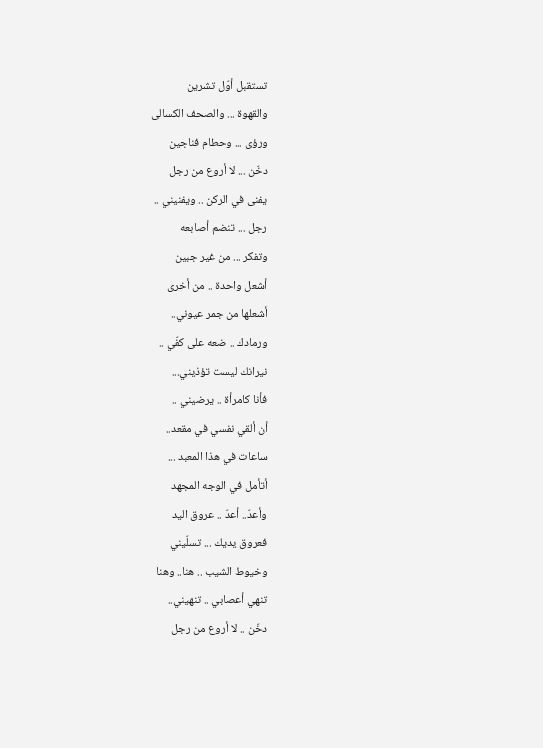تستقبل أوّل تشرين
والقهوة ... والصحف الكسالى
ورؤى ... وحطام فناجين
دخّن ... لا أروع من رجل
يفنى في الركن .. ويفنيني ..
رجل ... تنضم أصابعه
وتفكر ... من غير جبين
أشعل واحدة .. من أخرى
أشعلها من جمر عيوني..
ورمادك .. ضعه على كفّي ..
نيرانك ليست تؤذيني...
فأنا كامرأة .. يرضيني ..
أن ألقي نفسي في مقعد..
ساعات في هذا المعبد ...
أتأمل في الوجه المجهد
وأعدّ.. أعدّ .. عروق اليد
فعروق يديك ... تسلّيني
وخيوط الشيب .. هنا.. وهنا
تنهي أعصابي .. تنهيني..
دخّن .. لا أروع من رجل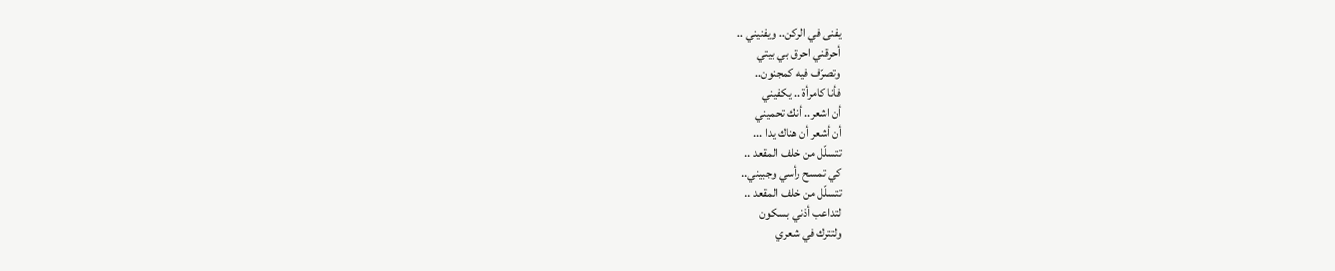يفنى في الركن.. ويفنيني ..
أحرقني احرق بي بيتي
وتصرّف فيه كمجنون..
فأنا كامرأة .. يكفيني
أن اشعر.. أنك تحميني
أن أشعر أن هناك يدا ...
تتسلّل من خلف المقعد ..
كي تمسح رأسي وجبيني..
تتسلّل من خلف المقعد ..
لتداعب أذني بسكون
ولتترك في شعري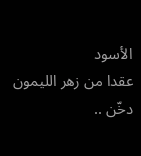الأسود
عقدا من زهر الليمون
دخّن ..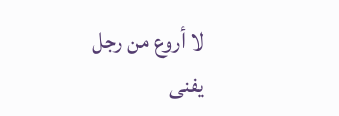لا أروع من رجل
يفنى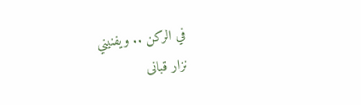في الركن .. ويفنيني
نزار قبانى